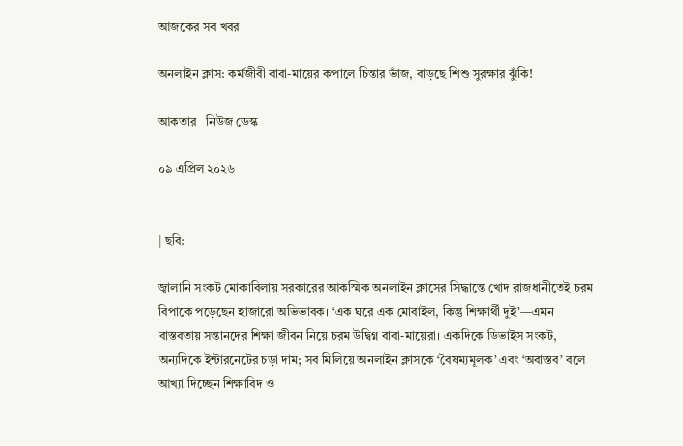আজকের সব খবর

অনলাইন ক্লাস: কর্মজীবী বাবা-মায়ের কপালে চিন্তার ভাঁজ, বাড়ছে শিশু সুরক্ষার ঝুঁকি!

আকতার   নিউজ ডেস্ক

০৯ এপ্রিল ২০২৬


| ছবি:

জ্বালানি সংকট মোকাবিলায় সরকারের আকস্মিক অনলাইন ক্লাসের সিদ্ধান্তে খোদ রাজধানীতেই চরম বিপাকে পড়েছেন হাজারো অভিভাবক। ‘এক ঘরে এক মোবাইল, কিন্তু শিক্ষার্থী দুই’—এমন বাস্তবতায় সন্তানদের শিক্ষা জীবন নিয়ে চরম উদ্বিগ্ন বাবা-মায়েরা। একদিকে ডিভাইস সংকট, অন্যদিকে ইন্টারনেটের চড়া দাম; সব মিলিয়ে অনলাইন ক্লাসকে ‘বৈষম্যমূলক’ এবং ‘অবাস্তব’ বলে আখ্যা দিচ্ছেন শিক্ষাবিদ ও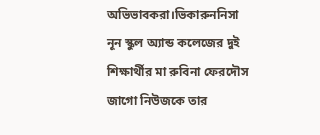অভিভাবকরা।ভিকারুননিসা নূন স্কুল অ্যান্ড কলেজের দুই শিক্ষার্থীর মা রুবিনা ফেরদৌস জাগো নিউজকে তার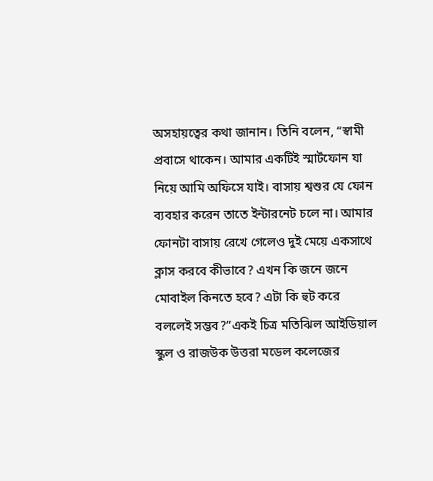অসহায়ত্বের কথা জানান। তিনি বলেন, “স্বামী প্রবাসে থাকেন। আমার একটিই স্মার্টফোন যা নিয়ে আমি অফিসে যাই। বাসায় শ্বশুর যে ফোন ব্যবহার করেন তাতে ইন্টারনেট চলে না। আমার ফোনটা বাসায় রেখে গেলেও দুই মেয়ে একসাথে ক্লাস করবে কীভাবে? এখন কি জনে জনে মোবাইল কিনতে হবে? এটা কি হুট করে বললেই সম্ভব?”একই চিত্র মতিঝিল আইডিয়াল স্কুল ও রাজউক উত্তরা মডেল কলেজের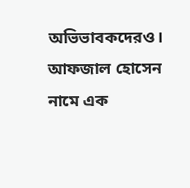অভিভাবকদেরও। আফজাল হোসেন নামে এক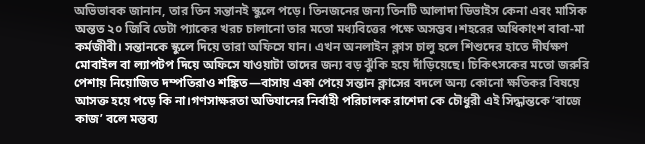অভিভাবক জানান, তার তিন সন্তানই স্কুলে পড়ে। তিনজনের জন্য তিনটি আলাদা ডিভাইস কেনা এবং মাসিক অন্তত ২০ জিবি ডেটা প্যাকের খরচ চালানো তার মতো মধ্যবিত্তের পক্ষে অসম্ভব।শহরের অধিকাংশ বাবা-মা কর্মজীবী। সন্তানকে স্কুলে দিয়ে তারা অফিসে যান। এখন অনলাইন ক্লাস চালু হলে শিশুদের হাতে দীর্ঘক্ষণ মোবাইল বা ল্যাপটপ দিয়ে অফিসে যাওয়াটা তাদের জন্য বড় ঝুঁকি হয়ে দাঁড়িয়েছে। চিকিৎসকের মতো জরুরি পেশায় নিয়োজিত দম্পতিরাও শঙ্কিত—বাসায় একা পেয়ে সন্তান ক্লাসের বদলে অন্য কোনো ক্ষতিকর বিষয়ে আসক্ত হয়ে পড়ে কি না।গণসাক্ষরতা অভিযানের নির্বাহী পরিচালক রাশেদা কে চৌধুরী এই সিদ্ধান্তকে ‘বাজে কাজ’ বলে মন্তব্য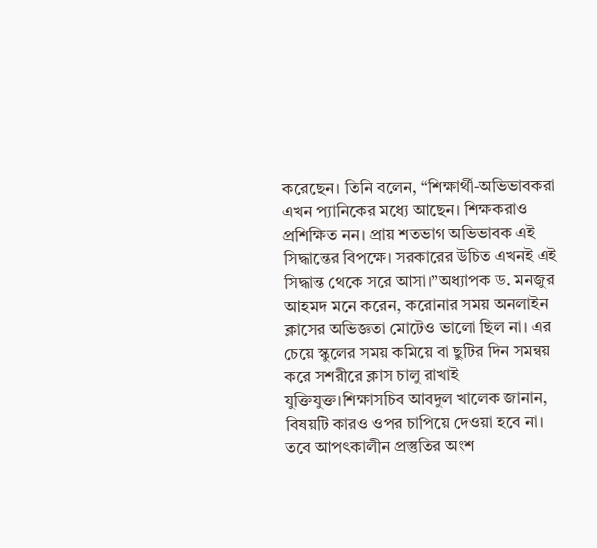করেছেন। তিনি বলেন, “শিক্ষার্থী-অভিভাবকরা এখন প্যানিকের মধ্যে আছেন। শিক্ষকরাও প্রশিক্ষিত নন। প্রায় শতভাগ অভিভাবক এই সিদ্ধান্তের বিপক্ষে। সরকারের উচিত এখনই এই সিদ্ধান্ত থেকে সরে আসা।”অধ্যাপক ড. মনজুর আহমদ মনে করেন, করোনার সময় অনলাইন ক্লাসের অভিজ্ঞতা মোটেও ভালো ছিল না। এর চেয়ে স্কুলের সময় কমিয়ে বা ছুটির দিন সমন্বয় করে সশরীরে ক্লাস চালু রাখাই যুক্তিযুক্ত।শিক্ষাসচিব আবদুল খালেক জানান, বিষয়টি কারও ওপর চাপিয়ে দেওয়া হবে না। তবে আপৎকালীন প্রস্তুতির অংশ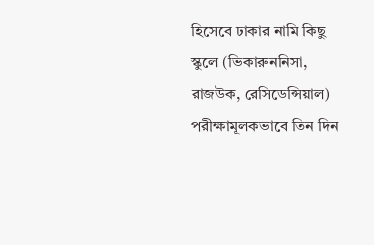হিসেবে ঢাকার নামি কিছু স্কুলে (ভিকারুননিসা, রাজউক, রেসিডেন্সিয়াল) পরীক্ষামূলকভাবে তিন দিন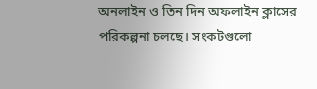অনলাইন ও তিন দিন অফলাইন ক্লাসের পরিকল্পনা চলছে। সংকটগুলো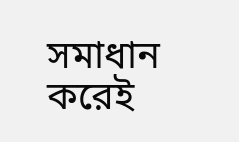সমাধান করেই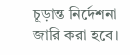চূড়ান্ত নির্দেশনা জারি করা হবে।